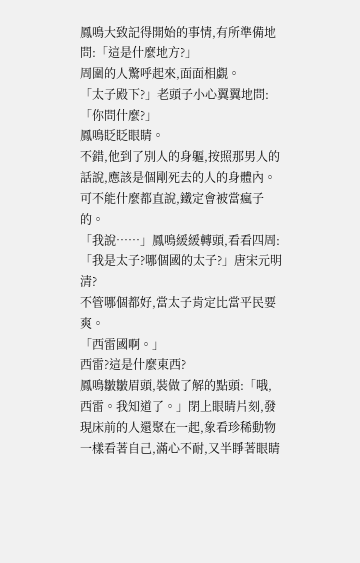鳳鳴大致記得開始的事情,有所準備地問:「這是什麼地方?」
周圍的人驚呼起來,面面相覷。
「太子殿下?」老頭子小心翼翼地問:「你問什麼?」
鳳鳴眨眨眼睛。
不錯,他到了別人的身軀,按照那男人的話說,應該是個剛死去的人的身體內。可不能什麼都直說,鐵定會被當瘋子的。
「我說……」鳳鳴緩緩轉頭,看看四周:「我是太子?哪個國的太子?」唐宋元明清?
不管哪個都好,當太子肯定比當平民要爽。
「西雷國啊。」
西雷?這是什麼東西?
鳳鳴皺皺眉頭,裝做了解的點頭:「哦,西雷。我知道了。」閉上眼睛片刻,發現床前的人還聚在一起,象看珍稀動物一樣看著自己,滿心不耐,又半睜著眼睛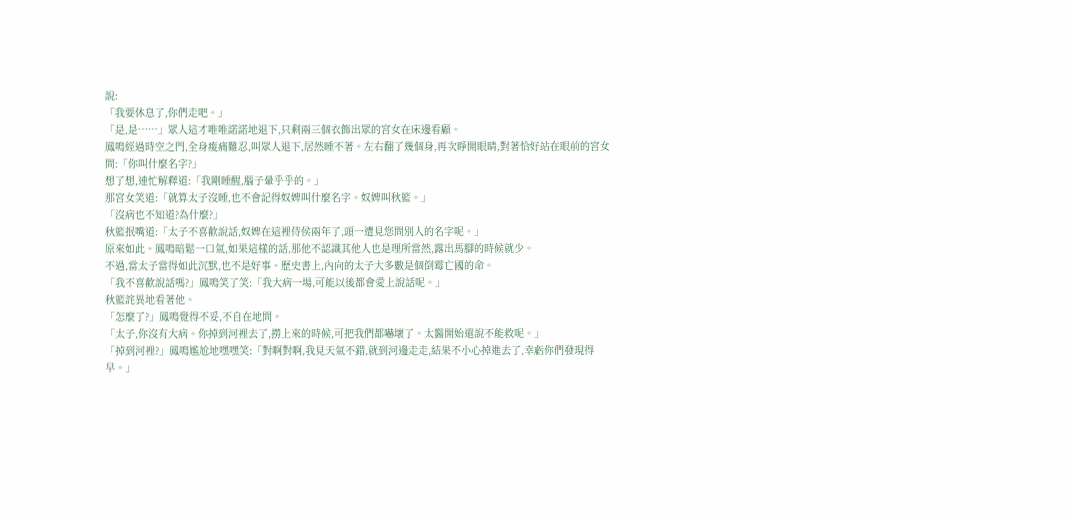說:
「我要休息了,你們走吧。」
「是,是……」眾人這才唯唯諾諾地退下,只剩兩三個衣飾出眾的宮女在床邊看顧。
鳳鳴經過時空之門,全身痠痛難忍,叫眾人退下,居然睡不著。左右翻了幾個身,再次睜開眼睛,對著恰好站在眼前的宮女問:「你叫什麼名字?」
想了想,連忙解釋道:「我剛睡醒,腦子暈乎乎的。」
那宮女笑道:「就算太子沒睡,也不會記得奴婢叫什麼名字。奴婢叫秋籃。」
「沒病也不知道?為什麼?」
秋籃抿嘴道:「太子不喜歡說話,奴婢在這裡侍侯兩年了,頭一遭見您問別人的名字呢。」
原來如此。鳳鳴暗鬆一口氣,如果這樣的話,那他不認識其他人也是理所當然,露出馬腳的時候就少。
不過,當太子當得如此沉默,也不是好事。歷史書上,內向的太子大多數是個倒霉亡國的命。
「我不喜歡說話嗎?」鳳鳴笑了笑:「我大病一場,可能以後都會愛上說話呢。」
秋籃詫異地看著他。
「怎麼了?」鳳鳴覺得不妥,不自在地問。
「太子,你沒有大病。你掉到河裡去了,撈上來的時候,可把我們都嚇壞了。太醫開始還說不能救呢。」
「掉到河裡?」鳳鳴尷尬地嘿嘿笑:「對啊對啊,我見天氣不錯,就到河邊走走,結果不小心掉進去了,幸虧你們發現得早。」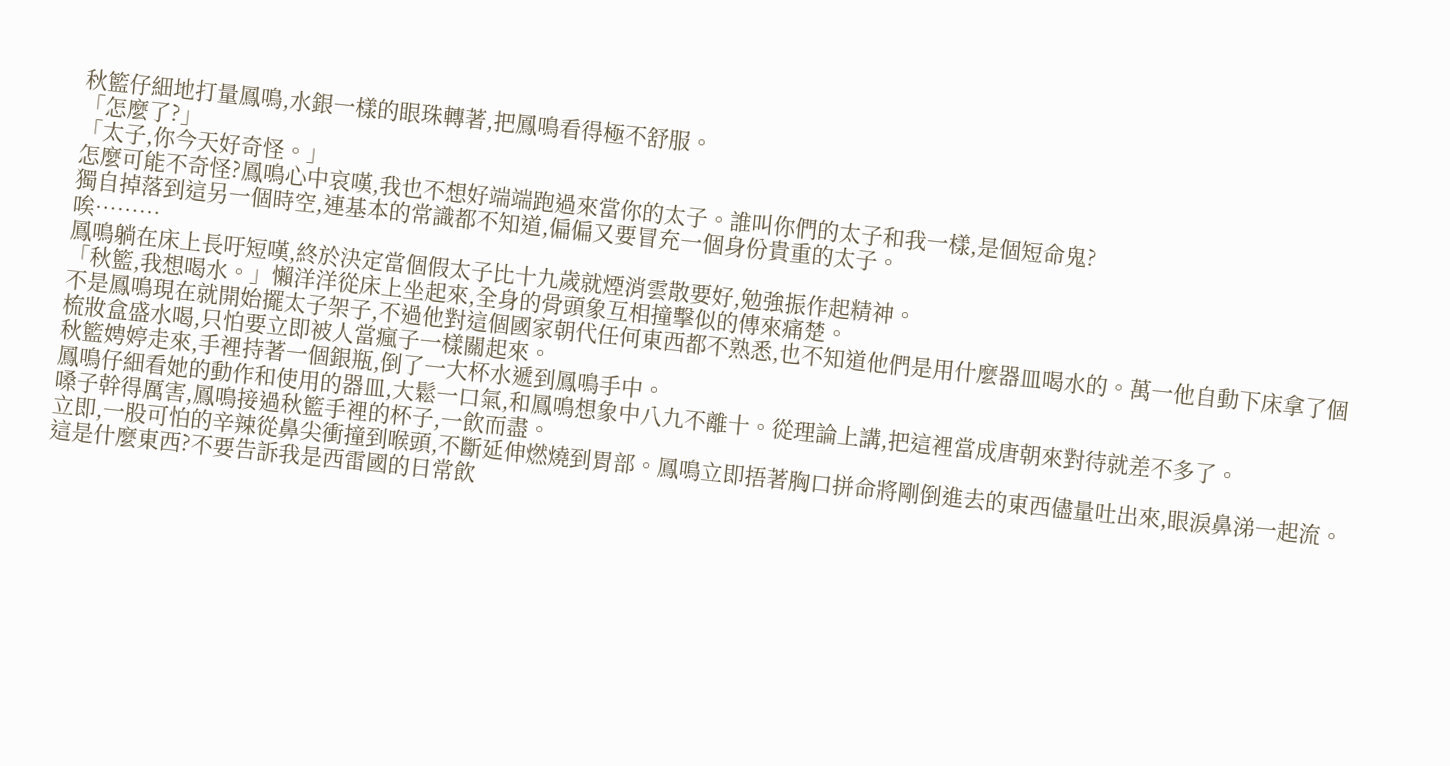秋籃仔細地打量鳳鳴,水銀一樣的眼珠轉著,把鳳鳴看得極不舒服。
「怎麼了?」
「太子,你今天好奇怪。」
怎麼可能不奇怪?鳳鳴心中哀嘆,我也不想好端端跑過來當你的太子。誰叫你們的太子和我一樣,是個短命鬼?
獨自掉落到這另一個時空,連基本的常識都不知道,偏偏又要冒充一個身份貴重的太子。
唉………
鳳鳴躺在床上長吁短嘆,終於決定當個假太子比十九歲就煙消雲散要好,勉強振作起精神。
「秋籃,我想喝水。」懶洋洋從床上坐起來,全身的骨頭象互相撞擊似的傳來痛楚。
不是鳳鳴現在就開始擺太子架子,不過他對這個國家朝代任何東西都不熟悉,也不知道他們是用什麼器皿喝水的。萬一他自動下床拿了個梳妝盒盛水喝,只怕要立即被人當瘋子一樣關起來。
秋籃娉婷走來,手裡持著一個銀瓶,倒了一大杯水遞到鳳鳴手中。
鳳鳴仔細看她的動作和使用的器皿,大鬆一口氣,和鳳鳴想象中八九不離十。從理論上講,把這裡當成唐朝來對待就差不多了。
嗓子幹得厲害,鳳鳴接過秋籃手裡的杯子,一飲而盡。
立即,一股可怕的辛辣從鼻尖衝撞到喉頭,不斷延伸燃燒到胃部。鳳鳴立即捂著胸口拼命將剛倒進去的東西儘量吐出來,眼淚鼻涕一起流。
這是什麼東西?不要告訴我是西雷國的日常飲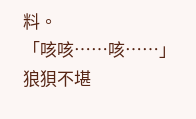料。
「咳咳……咳……」狼狽不堪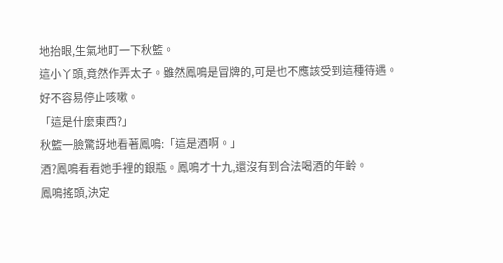地抬眼,生氣地盯一下秋籃。
這小丫頭,竟然作弄太子。雖然鳳鳴是冒牌的,可是也不應該受到這種待遇。
好不容易停止咳嗽。
「這是什麼東西?」
秋籃一臉驚訝地看著鳳鳴:「這是酒啊。」
酒?鳳鳴看看她手裡的銀瓶。鳳鳴才十九,還沒有到合法喝酒的年齡。
鳳鳴搖頭,決定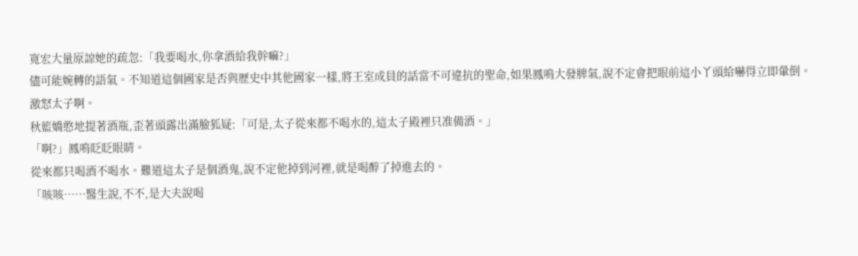寬宏大量原諒她的疏忽:「我要喝水,你拿酒給我幹嘛?」
儘可能婉轉的語氣。不知道這個國家是否與歷史中其他國家一樣,將王室成員的話當不可違抗的聖命,如果鳳鳴大發脾氣,說不定會把眼前這小丫頭給嚇得立即暈倒。
激怒太子啊。
秋籃嬌憨地提著酒瓶,歪著頭露出滿臉狐疑:「可是,太子從來都不喝水的,這太子殿裡只准備酒。」
「啊?」鳳鳴眨眨眼睛。
從來都只喝酒不喝水。難道這太子是個酒鬼,說不定他掉到河裡,就是喝醉了掉進去的。
「咳咳……醫生說,不不,是大夫說喝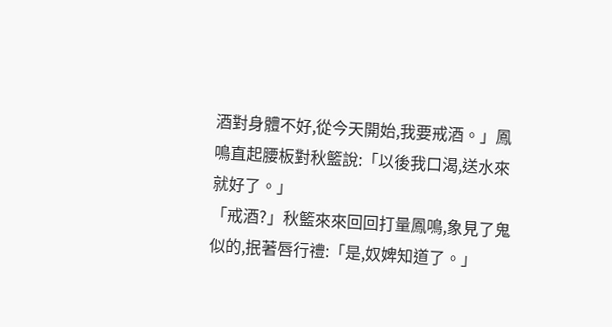酒對身體不好,從今天開始,我要戒酒。」鳳鳴直起腰板對秋籃說:「以後我口渴,送水來就好了。」
「戒酒?」秋籃來來回回打量鳳鳴,象見了鬼似的,抿著唇行禮:「是,奴婢知道了。」